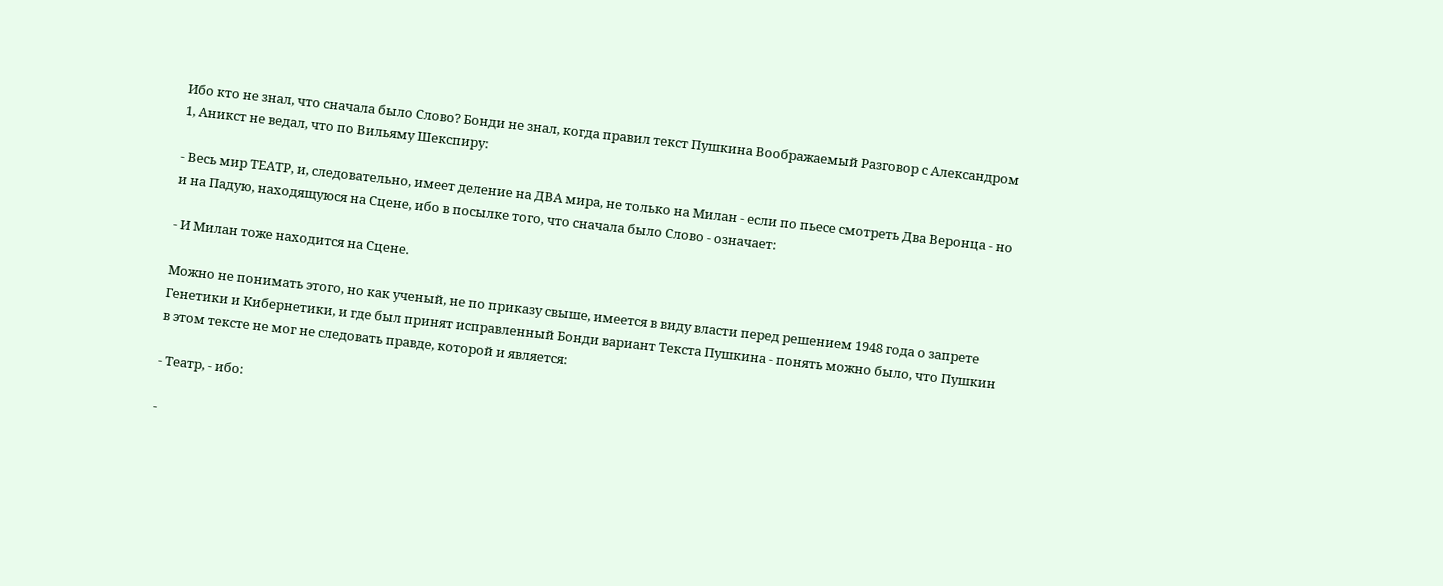Ибо кто не знал, что сначала было Слово? Бонди не знал, когда правил текст Пушкина Воображаемый Разговор с Александром 1, Аникст не ведал, что по Вильяму Шекспиру:

- Весь мир ТЕАТР, и, следовательно, имеет деление на ДВА мира, не только на Милан - если по пьесе смотреть Два Веронца - но и на Падую, находящуюся на Сцене, ибо в посылке того, что сначала было Слово - означает:

- И Милан тоже находится на Сцене.

Можно не понимать этого, но как ученый, не по приказу свыше, имеется в виду власти перед решением 1948 года о запрете Генетики и Кибернетики, и где был принят исправленный Бонди вариант Текста Пушкина - понять можно было, что Пушкин в этом тексте не мог не следовать правде, которой и является:

- Театр, - ибо:

-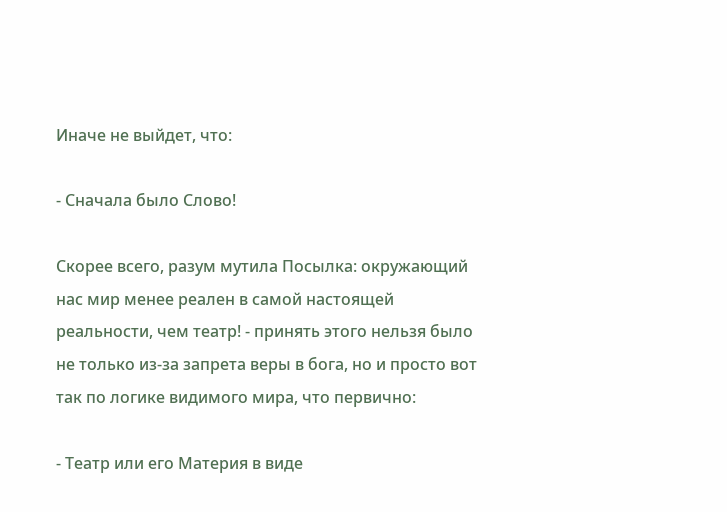Иначе не выйдет, что:

- Сначала было Слово!

Скорее всего, разум мутила Посылка: окружающий нас мир менее реален в самой настоящей реальности, чем театр! - принять этого нельзя было не только из-за запрета веры в бога, но и просто вот так по логике видимого мира, что первично:

- Театр или его Материя в виде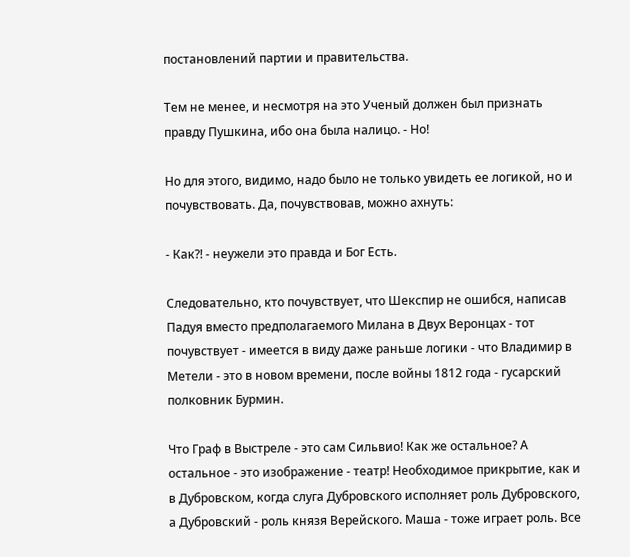постановлений партии и правительства.

Тем не менее, и несмотря на это Ученый должен был признать правду Пушкина, ибо она была налицо. - Но!

Но для этого, видимо, надо было не только увидеть ее логикой, но и почувствовать. Да, почувствовав, можно ахнуть:

- Как?! - неужели это правда и Бог Есть.

Следовательно, кто почувствует, что Шекспир не ошибся, написав Падуя вместо предполагаемого Милана в Двух Веронцах - тот почувствует - имеется в виду даже раньше логики - что Владимир в Метели - это в новом времени, после войны 1812 года - гусарский полковник Бурмин.

Что Граф в Выстреле - это сам Сильвио! Как же остальное? А остальное - это изображение - театр! Необходимое прикрытие, как и в Дубровском, когда слуга Дубровского исполняет роль Дубровского, а Дубровский - роль князя Верейского. Маша - тоже играет роль. Все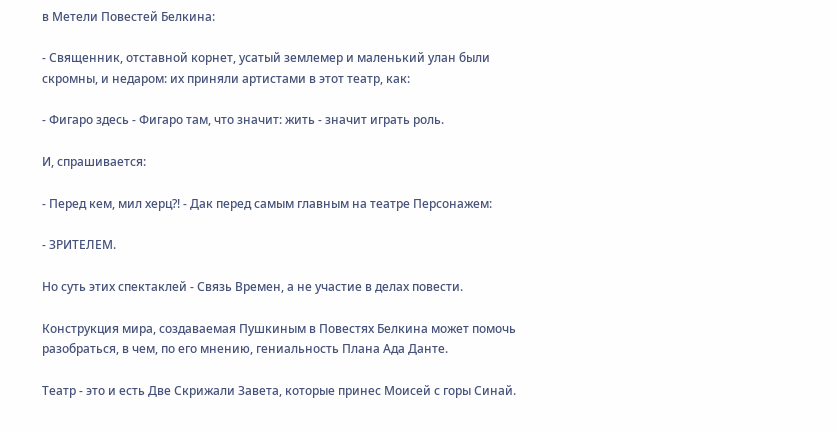в Метели Повестей Белкина:

- Священник, отставной корнет, усатый землемер и маленький улан были скромны, и недаром: их приняли артистами в этот театр, как:

- Фигаро здесь - Фигаро там, что значит: жить - значит играть роль.

И, спрашивается:

- Перед кем, мил херц?! - Дак перед самым главным на театре Персонажем:

- ЗРИТЕЛЕМ.

Но суть этих спектаклей - Связь Времен, а не участие в делах повести.

Конструкция мира, создаваемая Пушкиным в Повестях Белкина может помочь разобраться, в чем, по его мнению, гениальность Плана Ада Данте.

Театр - это и есть Две Скрижали Завета, которые принес Моисей с горы Синай.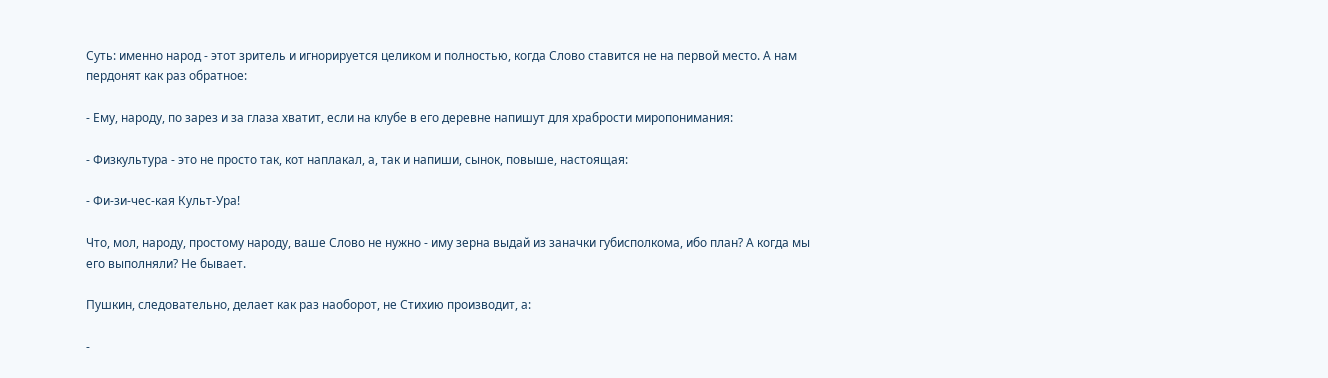Суть: именно народ - этот зритель и игнорируется целиком и полностью, когда Слово ставится не на первой место. А нам пердонят как раз обратное:

- Ему, народу, по зарез и за глаза хватит, если на клубе в его деревне напишут для храбрости миропонимания:

- Физкультура - это не просто так, кот наплакал, а, так и напиши, сынок, повыше, настоящая:

- Фи-зи-чес-кая Культ-Ура!

Что, мол, народу, простому народу, ваше Слово не нужно - иму зерна выдай из заначки губисполкома, ибо план? А когда мы его выполняли? Не бывает.

Пушкин, следовательно, делает как раз наоборот, не Стихию производит, а:

-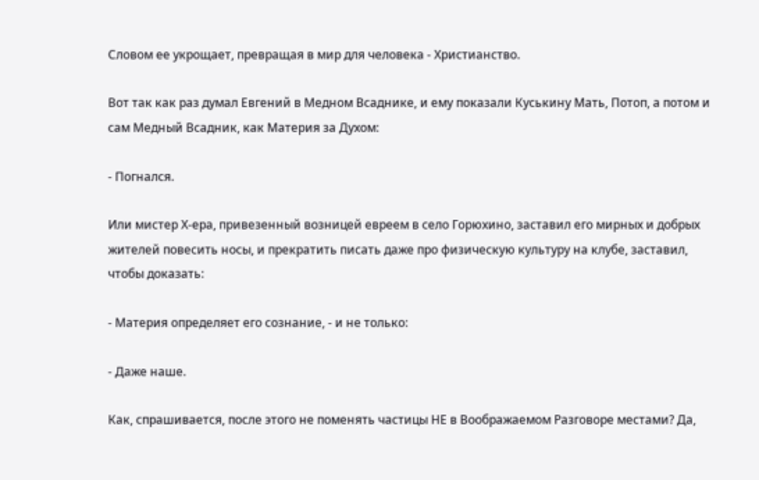Словом ее укрощает, превращая в мир для человека - Христианство.

Вот так как раз думал Евгений в Медном Всаднике, и ему показали Куськину Мать, Потоп, а потом и сам Медный Всадник, как Материя за Духом:

- Погнался.

Или мистер Х-ера, привезенный возницей евреем в село Горюхино, заставил его мирных и добрых жителей повесить носы, и прекратить писать даже про физическую культуру на клубе, заставил, чтобы доказать:

- Материя определяет его сознание, - и не только:

- Даже наше.

Как, спрашивается, после этого не поменять частицы НЕ в Воображаемом Разговоре местами? Да,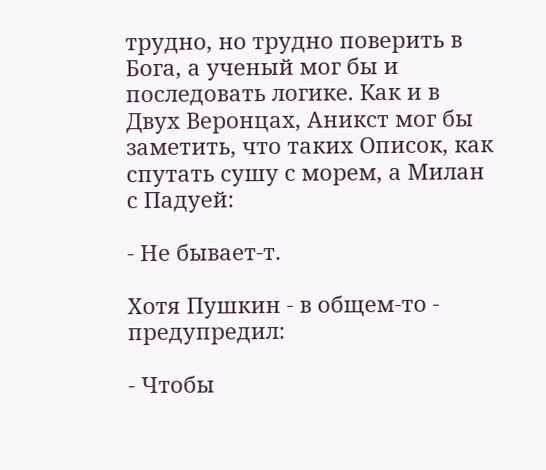трудно, но трудно поверить в Бога, а ученый мог бы и последовать логике. Как и в Двух Веронцах, Аникст мог бы заметить, что таких Описок, как спутать сушу с морем, а Милан с Падуей:

- Не бывает-т.

Хотя Пушкин - в общем-то - предупредил:

- Чтобы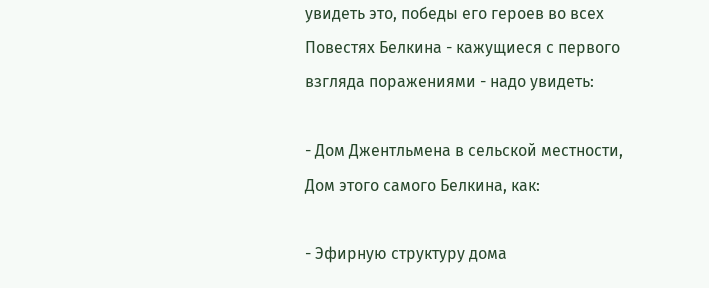увидеть это, победы его героев во всех Повестях Белкина - кажущиеся с первого взгляда поражениями - надо увидеть:

- Дом Джентльмена в сельской местности, Дом этого самого Белкина, как:

- Эфирную структуру дома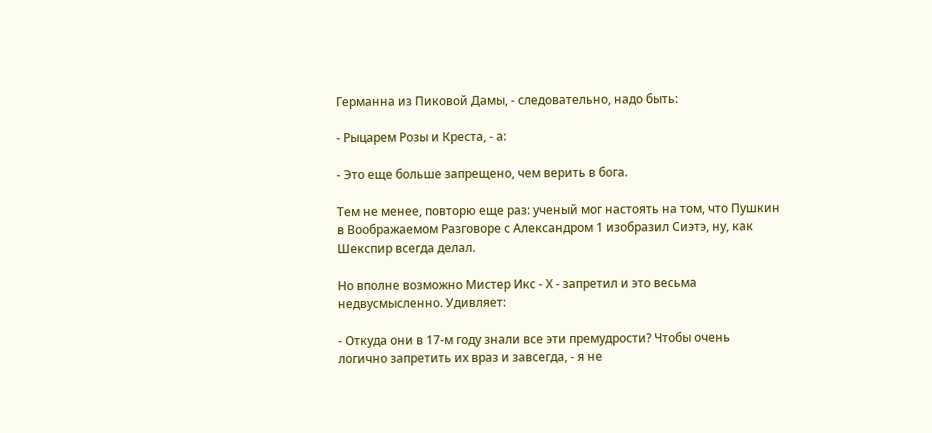Германна из Пиковой Дамы, - следовательно, надо быть:

- Рыцарем Розы и Креста, - а:

- Это еще больше запрещено, чем верить в бога.

Тем не менее, повторю еще раз: ученый мог настоять на том, что Пушкин в Воображаемом Разговоре с Александром 1 изобразил Сиэтэ, ну, как Шекспир всегда делал.

Но вполне возможно Мистер Икс - Х - запретил и это весьма недвусмысленно. Удивляет:

- Откуда они в 17-м году знали все эти премудрости? Чтобы очень логично запретить их враз и завсегда, - я не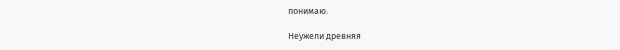понимаю.

Неужели древняя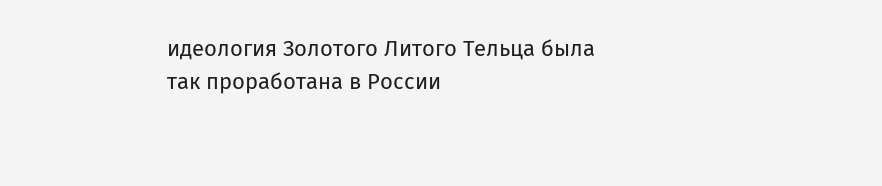идеология Золотого Литого Тельца была так проработана в России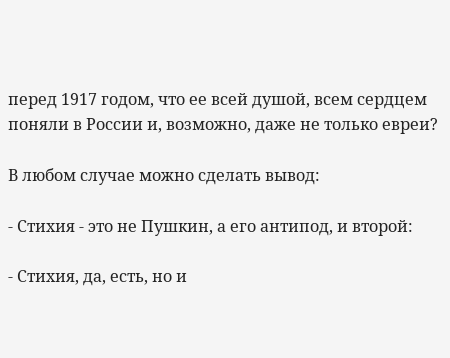перед 1917 годом, что ее всей душой, всем сердцем поняли в России и, возможно, даже не только евреи?

В любом случае можно сделать вывод:

- Стихия - это не Пушкин, а его антипод, и второй:

- Стихия, да, есть, но и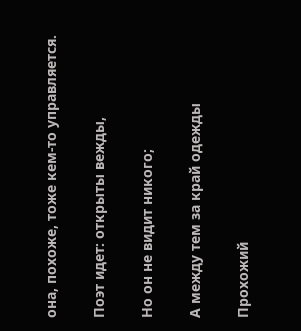она, похоже, тоже кем-то управляется.

Поэт идет: открыты вежды,

Но он не видит никого;

А между тем за край одежды

Прохожий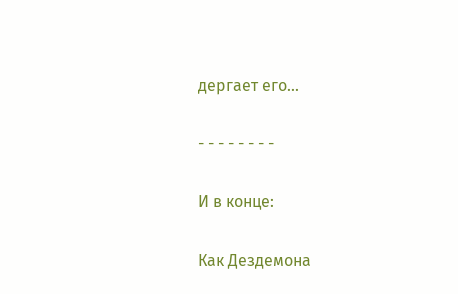дергает его...

- - - - - - - -

И в конце:

Как Дездемона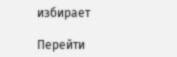избирает

Перейти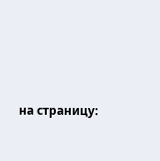на страницу: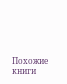Похожие книги